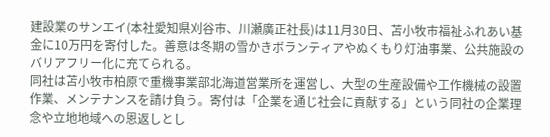建設業のサンエイ(本社愛知県刈谷市、川瀬廣正社長)は11月30日、苫小牧市福祉ふれあい基金に10万円を寄付した。善意は冬期の雪かきボランティアやぬくもり灯油事業、公共施設のバリアフリー化に充てられる。
同社は苫小牧市柏原で重機事業部北海道営業所を運営し、大型の生産設備や工作機械の設置作業、メンテナンスを請け負う。寄付は「企業を通じ社会に貢献する」という同社の企業理念や立地地域への恩返しとし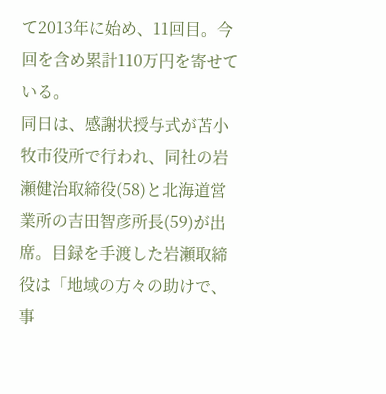て2013年に始め、11回目。今回を含め累計110万円を寄せている。
同日は、感謝状授与式が苫小牧市役所で行われ、同社の岩瀬健治取締役(58)と北海道営業所の吉田智彦所長(59)が出席。目録を手渡した岩瀬取締役は「地域の方々の助けで、事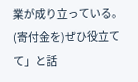業が成り立っている。(寄付金を)ぜひ役立てて」と話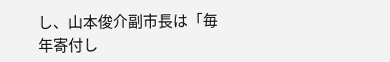し、山本俊介副市長は「毎年寄付し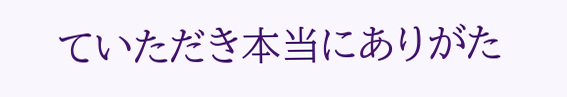ていただき本当にありがた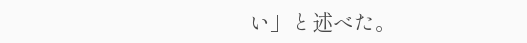い」と述べた。